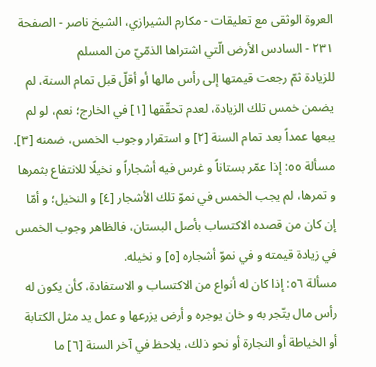العروة الوثقى مع تعليقات - مكارم الشيرازي، الشيخ ناصر - الصفحة ٢٣١ - السادس الأرض الّتي اشتراها الذمّيّ من المسلم
للزيادة ثمّ رجعت قيمتها إلى رأس مالها أو أقلّ قبل تمام السنة، لم يضمن خمس تلك الزيادة، لعدم تحقّقها [١] في الخارج؛ نعم، لو لم يبعها عمداً بعد تمام السنة [٢] و استقرار وجوب الخمس، ضمنه [٣].
مسألة ٥٥: إذا عمّر بستاناً و غرس فيه أشجاراً و نخيلًا للانتفاع بثمرها و تمرها، لم يجب الخمس في نموّ تلك الأشجار [٤] و النخيل؛ و أمّا إن كان من قصده الاكتساب بأصل البستان، فالظاهر وجوب الخمس في زيادة قيمته و في نموّ أشجاره [٥] و نخيله.
مسألة ٥٦: إذا كان له أنواع من الاكتساب و الاستفادة، كأن يكون له رأس مال يتّجر به و خان يوجره و أرض يزرعها و عمل يد مثل الكتابة أو الخياطة أو النجارة أو نحو ذلك، يلاحظ في آخر السنة [٦] ما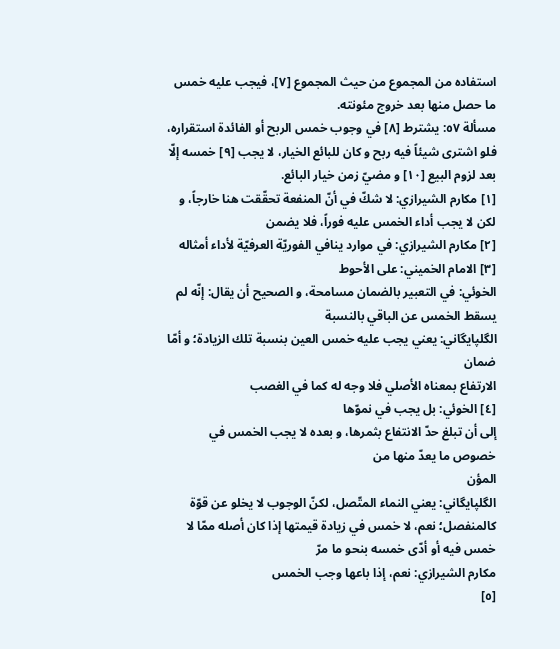استفاده من المجموع من حيث المجموع [٧]، فيجب عليه خمس ما حصل منها بعد خروج مئونته.
مسألة ٥٧: يشترط [٨] في وجوب خمس الربح أو الفائدة استقراره، فلو اشترى شيئاً فيه ربح و كان للبائع الخيار، لا يجب [٩] خمسه إلّا بعد لزوم البيع [١٠] و مضيّ زمن خيار البائع.
[١] مكارم الشيرازي: لا شكّ في أنّ المنفعة تحقّقت هنا خارجاً، و لكن لا يجب أداء الخمس عليه فوراً، فلا يضمن
[٢] مكارم الشيرازي: في موارد ينافي الفوريّة العرفيّة لأداء أمثاله
[٣] الامام الخميني: على الأحوط
الخوئي: في التعبير بالضمان مسامحة، و الصحيح أن يقال: إنّه لم يسقط الخمس عن الباقي بالنسبة
الگلپايگاني: يعني يجب عليه خمس العين بنسبة تلك الزيادة؛ و أمّا ضمان
الارتفاع بمعناه الأصلي فلا وجه له كما في الغصب
[٤] الخوئي: بل يجب في نموّها
إلى أن تبلغ حدّ الانتفاع بثمرها، و بعده لا يجب الخمس في خصوص ما يعدّ منها من
المؤن
الگلپايگاني: يعني النماء المتّصل، لكنّ الوجوب لا يخلو عن قوّة كالمنفصل؛ نعم، لا خمس في زيادة قيمتها إذا كان أصله ممّا لا خمس فيه أو أدّى خمسه بنحو ما مرّ
مكارم الشيرازي: نعم، إذا باعها وجب الخمس
[٥]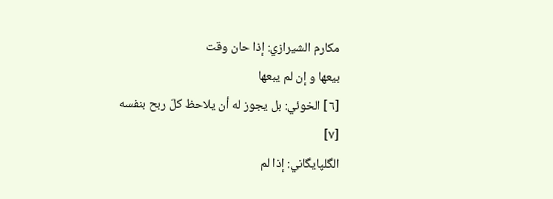مكارم الشيرازي: إذا حان وقت
بيعها و إن لم يبعها
[٦] الخوئي: بل يجوز له أن يلاحظ كلّ ربح بنفسه
[٧]
الگلپايگاني: إذا لم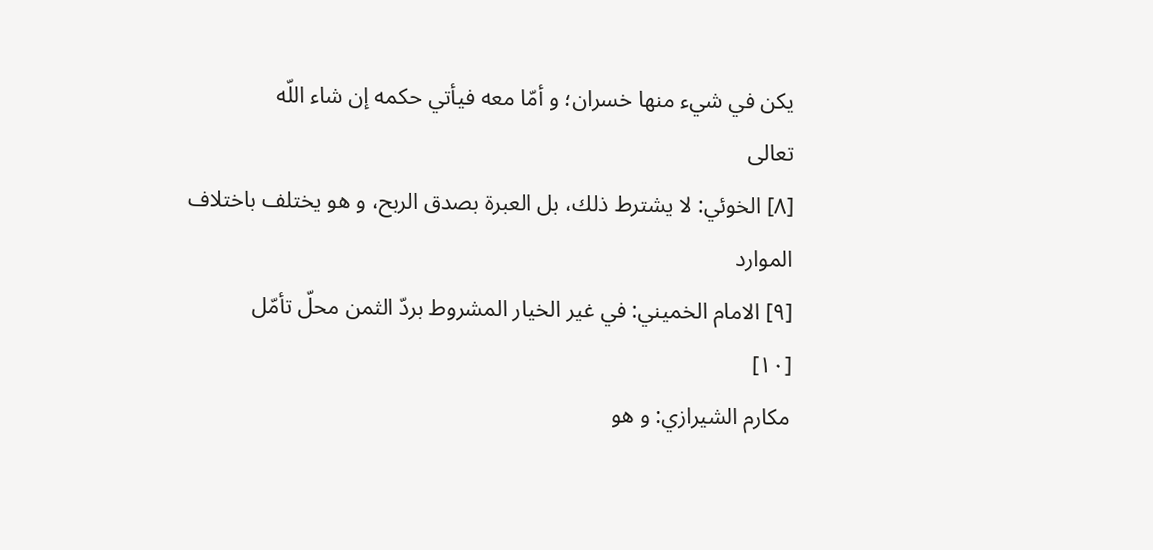يكن في شيء منها خسران؛ و أمّا معه فيأتي حكمه إن شاء اللّه
تعالى
[٨] الخوئي: لا يشترط ذلك، بل العبرة بصدق الربح، و هو يختلف باختلاف
الموارد
[٩] الامام الخميني: في غير الخيار المشروط بردّ الثمن محلّ تأمّل
[١٠]
مكارم الشيرازي: و هو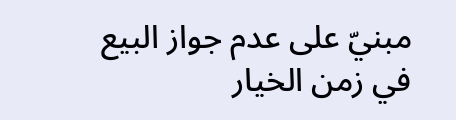مبنيّ على عدم جواز البيع في زمن الخيار